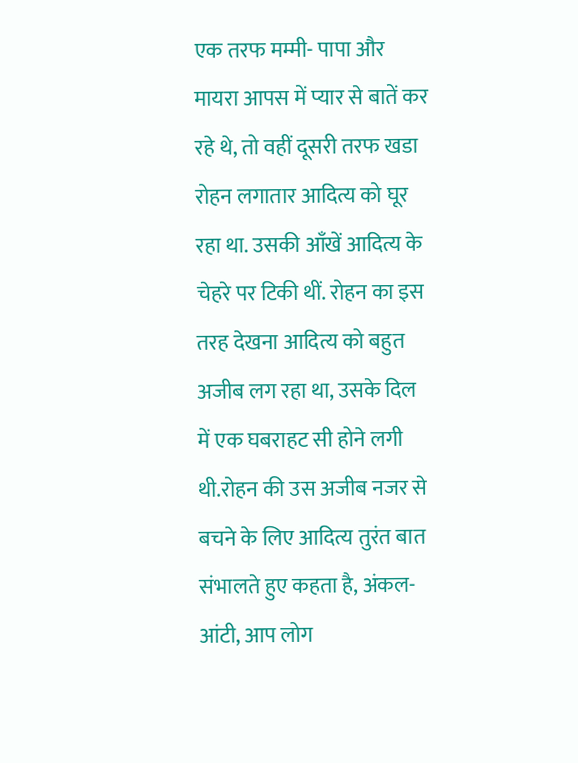एक तरफ मम्मी- पापा और मायरा आपस में प्यार से बातें कर रहे थे, तो वहीं दूसरी तरफ खडा रोहन लगातार आदित्य को घूर रहा था. उसकी आँखें आदित्य के चेहरे पर टिकी थीं. रोहन का इस तरह देखना आदित्य को बहुत अजीब लग रहा था, उसके दिल में एक घबराहट सी होने लगी थी.रोहन की उस अजीब नजर से बचने के लिए आदित्य तुरंत बात संभालते हुए कहता है, अंकल- आंटी, आप लोग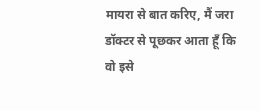मायरा से बात करिए, मैं जरा डॉक्टर से पूछकर आता हूँ कि वो इसे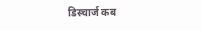डिस्चार्ज कब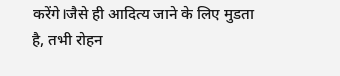करेंगे।जैसे ही आदित्य जाने के लिए मुडता है, तभी रोहन